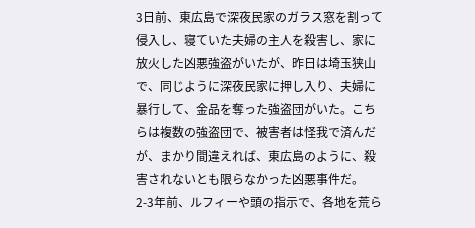3日前、東広島で深夜民家のガラス窓を割って侵入し、寝ていた夫婦の主人を殺害し、家に放火した凶悪強盗がいたが、昨日は埼玉狭山で、同じように深夜民家に押し入り、夫婦に暴行して、金品を奪った強盗団がいた。こちらは複数の強盗団で、被害者は怪我で済んだが、まかり間違えれば、東広島のように、殺害されないとも限らなかった凶悪事件だ。
2-3年前、ルフィーや頭の指示で、各地を荒ら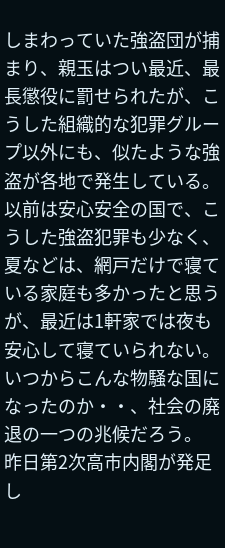しまわっていた強盗団が捕まり、親玉はつい最近、最長懲役に罰せられたが、こうした組織的な犯罪グループ以外にも、似たような強盗が各地で発生している。以前は安心安全の国で、こうした強盗犯罪も少なく、夏などは、網戸だけで寝ている家庭も多かったと思うが、最近は1軒家では夜も安心して寝ていられない。いつからこんな物騒な国になったのか・・、社会の廃退の一つの兆候だろう。
昨日第2次高市内閣が発足し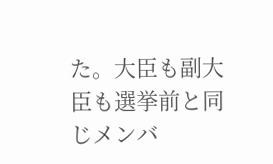た。大臣も副大臣も選挙前と同じメンバ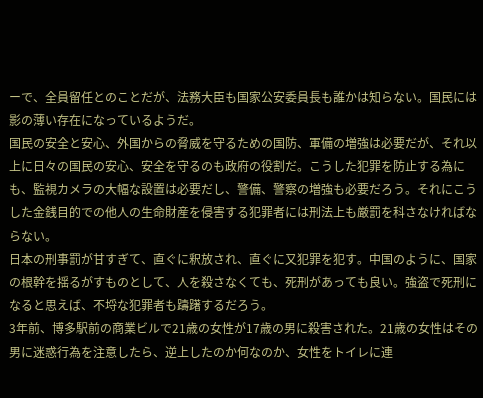ーで、全員留任とのことだが、法務大臣も国家公安委員長も誰かは知らない。国民には影の薄い存在になっているようだ。
国民の安全と安心、外国からの脅威を守るための国防、軍備の増強は必要だが、それ以上に日々の国民の安心、安全を守るのも政府の役割だ。こうした犯罪を防止する為にも、監視カメラの大幅な設置は必要だし、警備、警察の増強も必要だろう。それにこうした金銭目的での他人の生命財産を侵害する犯罪者には刑法上も厳罰を科さなければならない。
日本の刑事罰が甘すぎて、直ぐに釈放され、直ぐに又犯罪を犯す。中国のように、国家の根幹を揺るがすものとして、人を殺さなくても、死刑があっても良い。強盗で死刑になると思えば、不埒な犯罪者も躊躇するだろう。
3年前、博多駅前の商業ビルで21歳の女性が17歳の男に殺害された。21歳の女性はその男に迷惑行為を注意したら、逆上したのか何なのか、女性をトイレに連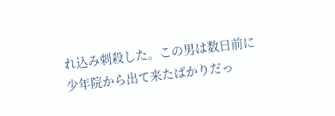れ込み刺殺した。この男は数日前に少年院から出て来たばかりだっ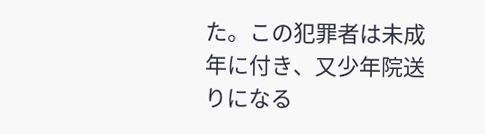た。この犯罪者は未成年に付き、又少年院送りになる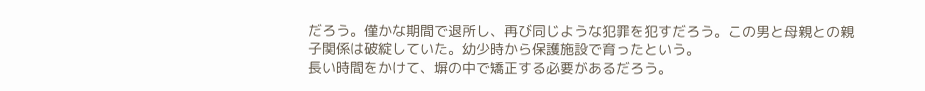だろう。僅かな期間で退所し、再び同じような犯罪を犯すだろう。この男と母親との親子関係は破綻していた。幼少時から保護施設で育ったという。
長い時間をかけて、塀の中で矯正する必要があるだろう。